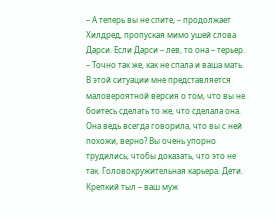– А теперь вы не спите, – продолжает Хилдред, пропуская мимо ушей слова Дарси. Если Дарси – лев, то она – терьер. – Точно так же, как не спала и ваша мать. В этой ситуации мне представляется маловероятной версия о том, что вы не боитесь сделать то же, что сделала она. Она ведь всегда говорила, что вы с ней похожи, верно? Вы очень упорно трудились, чтобы доказать, что это не так. Головокружительная карьера. Дети. Крепкий тыл – ваш муж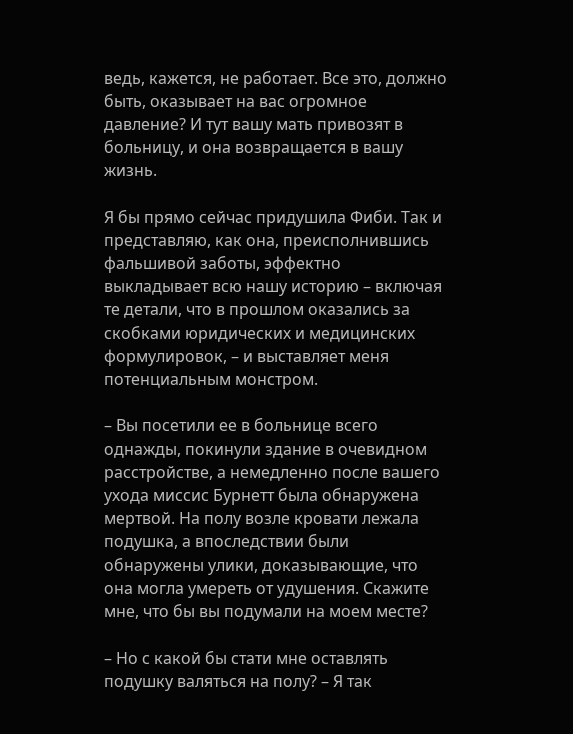ведь, кажется, не работает. Все это, должно быть, оказывает на вас огромное давление? И тут вашу мать привозят в больницу, и она возвращается в вашу жизнь.

Я бы прямо сейчас придушила Фиби. Так и представляю, как она, преисполнившись фальшивой заботы, эффектно выкладывает всю нашу историю – включая те детали, что в прошлом оказались за скобками юридических и медицинских формулировок, – и выставляет меня потенциальным монстром.

– Вы посетили ее в больнице всего однажды, покинули здание в очевидном расстройстве, а немедленно после вашего ухода миссис Бурнетт была обнаружена мертвой. На полу возле кровати лежала подушка, а впоследствии были обнаружены улики, доказывающие, что она могла умереть от удушения. Скажите мне, что бы вы подумали на моем месте?

– Но с какой бы стати мне оставлять подушку валяться на полу? – Я так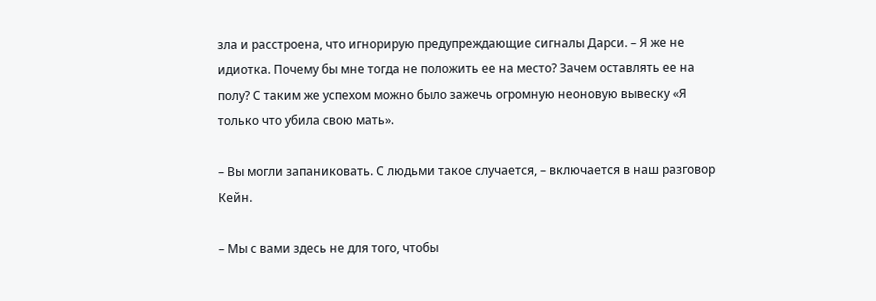зла и расстроена, что игнорирую предупреждающие сигналы Дарси. – Я же не идиотка. Почему бы мне тогда не положить ее на место? Зачем оставлять ее на полу? С таким же успехом можно было зажечь огромную неоновую вывеску «Я только что убила свою мать».

– Вы могли запаниковать. С людьми такое случается, – включается в наш разговор Кейн.

– Мы с вами здесь не для того, чтобы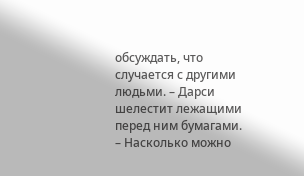обсуждать, что случается с другими людьми. – Дарси шелестит лежащими перед ним бумагами. – Насколько можно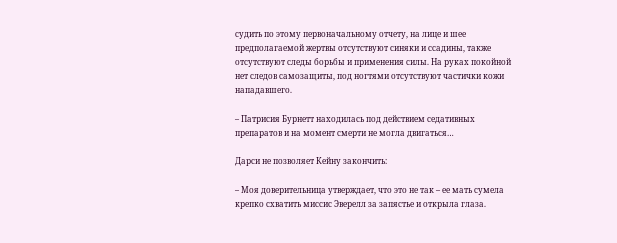судить по этому первоначальному отчету, на лице и шее предполагаемой жертвы отсутствуют синяки и ссадины, также отсутствуют следы борьбы и применения силы. На руках покойной нет следов самозащиты, под ногтями отсутствуют частички кожи нападавшего.

– Патрисия Бурнетт находилась под действием седативных препаратов и на момент смерти не могла двигаться…

Дарси не позволяет Кейну закончить:

– Моя доверительница утверждает, что это не так – ее мать сумела крепко схватить миссис Эверелл за запястье и открыла глаза.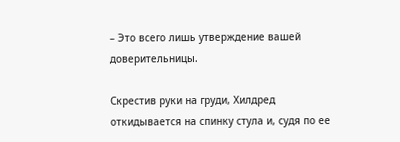– Это всего лишь утверждение вашей доверительницы.

Скрестив руки на груди, Хилдред откидывается на спинку стула и, судя по ее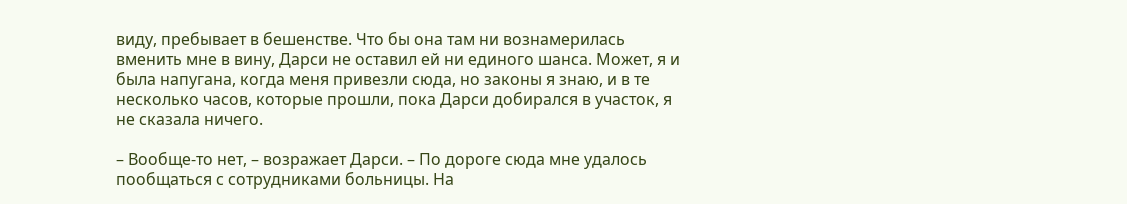виду, пребывает в бешенстве. Что бы она там ни вознамерилась вменить мне в вину, Дарси не оставил ей ни единого шанса. Может, я и была напугана, когда меня привезли сюда, но законы я знаю, и в те несколько часов, которые прошли, пока Дарси добирался в участок, я не сказала ничего.

– Вообще-то нет, – возражает Дарси. – По дороге сюда мне удалось пообщаться с сотрудниками больницы. На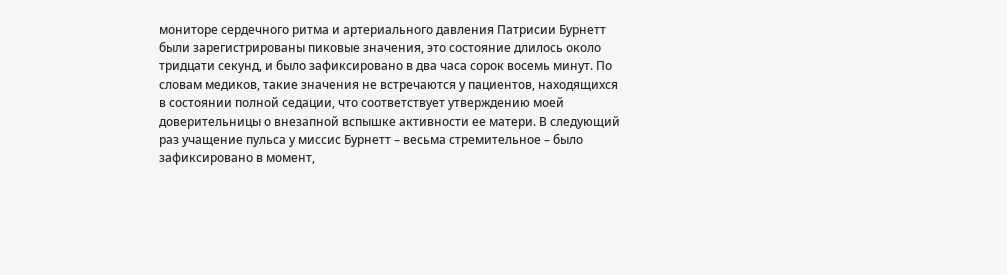мониторе сердечного ритма и артериального давления Патрисии Бурнетт были зарегистрированы пиковые значения, это состояние длилось около тридцати секунд, и было зафиксировано в два часа сорок восемь минут. По словам медиков, такие значения не встречаются у пациентов, находящихся в состоянии полной седации, что соответствует утверждению моей доверительницы о внезапной вспышке активности ее матери. В следующий раз учащение пульса у миссис Бурнетт – весьма стремительное – было зафиксировано в момент,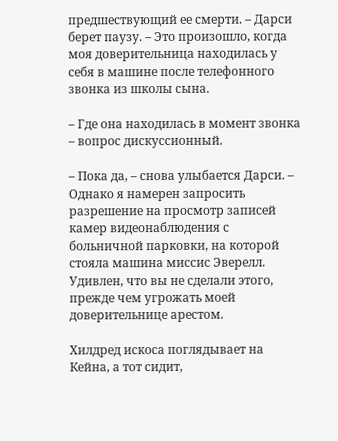предшествующий ее смерти. – Дарси берет паузу. – Это произошло, когда моя доверительница находилась у себя в машине после телефонного звонка из школы сына.

– Где она находилась в момент звонка – вопрос дискуссионный.

– Пока да, – снова улыбается Дарси. – Однако я намерен запросить разрешение на просмотр записей камер видеонаблюдения с больничной парковки, на которой стояла машина миссис Эверелл. Удивлен, что вы не сделали этого, прежде чем угрожать моей доверительнице арестом.

Хилдред искоса поглядывает на Кейна, а тот сидит,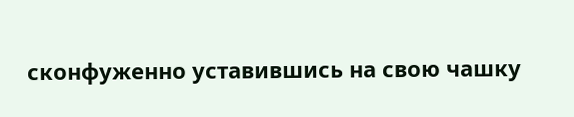сконфуженно уставившись на свою чашку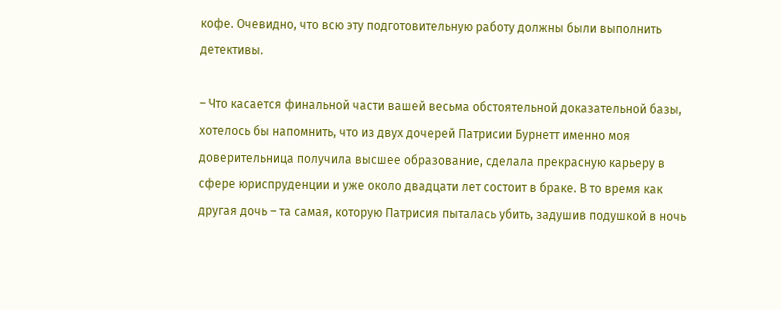кофе. Очевидно, что всю эту подготовительную работу должны были выполнить детективы.

– Что касается финальной части вашей весьма обстоятельной доказательной базы, хотелось бы напомнить, что из двух дочерей Патрисии Бурнетт именно моя доверительница получила высшее образование, сделала прекрасную карьеру в сфере юриспруденции и уже около двадцати лет состоит в браке. В то время как другая дочь – та самая, которую Патрисия пыталась убить, задушив подушкой в ночь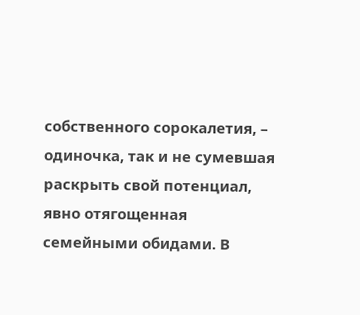собственного сорокалетия, – одиночка, так и не сумевшая раскрыть свой потенциал, явно отягощенная семейными обидами. В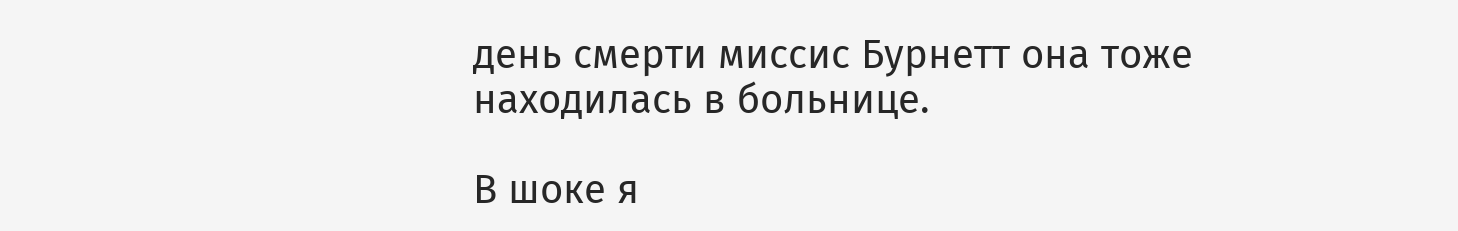день смерти миссис Бурнетт она тоже находилась в больнице.

В шоке я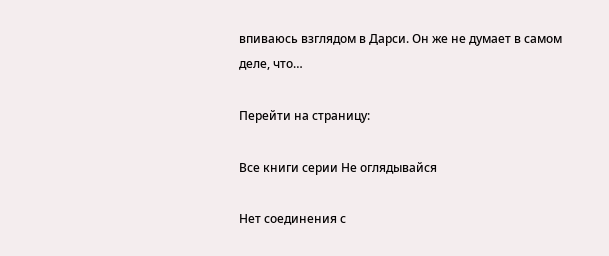впиваюсь взглядом в Дарси. Он же не думает в самом деле, что…

Перейти на страницу:

Все книги серии Не оглядывайся

Нет соединения с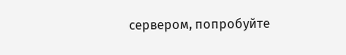сервером, попробуйте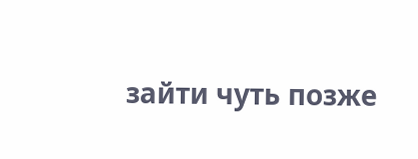зайти чуть позже